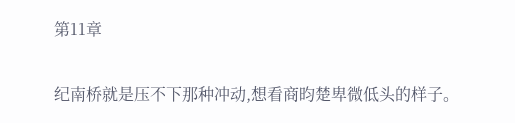第11章

纪南桥就是压不下那种冲动,想看商昀楚卑微低头的样子。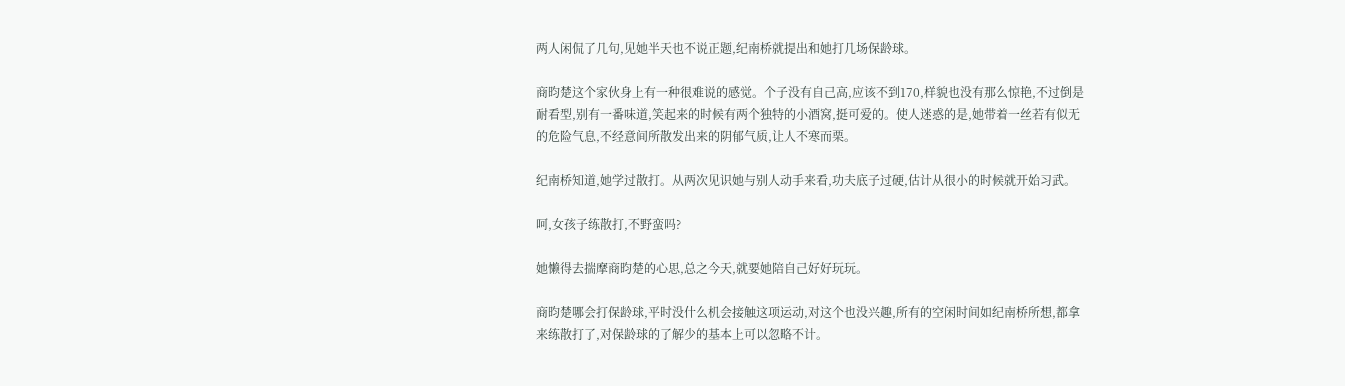两人闲侃了几句,见她半天也不说正题,纪南桥就提出和她打几场保龄球。

商昀楚这个家伙身上有一种很难说的感觉。个子没有自己高,应该不到170,样貌也没有那么惊艳,不过倒是耐看型,别有一番味道,笑起来的时候有两个独特的小酒窝,挺可爱的。使人迷惑的是,她带着一丝若有似无的危险气息,不经意间所散发出来的阴郁气质,让人不寒而栗。

纪南桥知道,她学过散打。从两次见识她与别人动手来看,功夫底子过硬,估计从很小的时候就开始习武。

呵,女孩子练散打,不野蛮吗?

她懒得去揣摩商昀楚的心思,总之今天,就要她陪自己好好玩玩。

商昀楚哪会打保龄球,平时没什么机会接触这项运动,对这个也没兴趣,所有的空闲时间如纪南桥所想,都拿来练散打了,对保龄球的了解少的基本上可以忽略不计。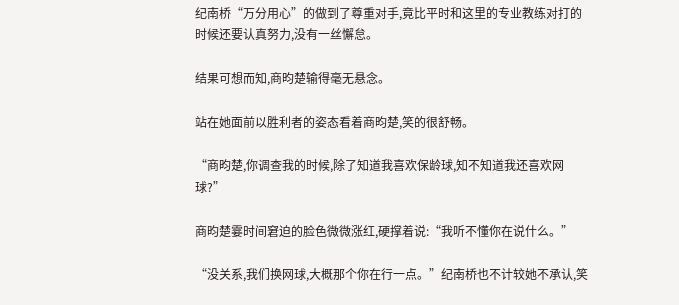纪南桥“万分用心”的做到了尊重对手,竟比平时和这里的专业教练对打的时候还要认真努力,没有一丝懈怠。

结果可想而知,商昀楚输得毫无悬念。

站在她面前以胜利者的姿态看着商昀楚,笑的很舒畅。

“商昀楚,你调查我的时候,除了知道我喜欢保龄球,知不知道我还喜欢网球?”

商昀楚霎时间窘迫的脸色微微涨红,硬撑着说:“我听不懂你在说什么。”

“没关系,我们换网球,大概那个你在行一点。”纪南桥也不计较她不承认,笑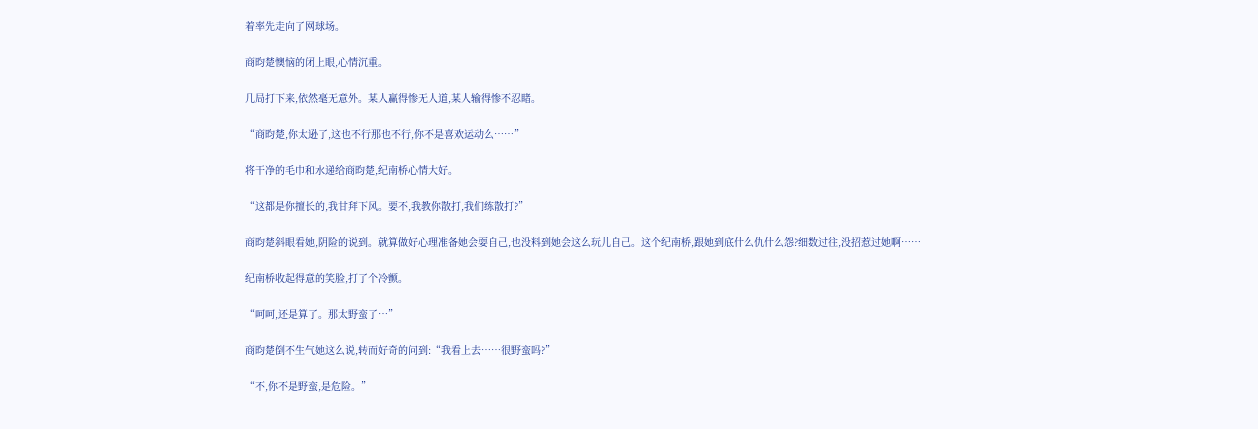着率先走向了网球场。

商昀楚懊恼的闭上眼,心情沉重。

几局打下来,依然毫无意外。某人赢得惨无人道,某人输得惨不忍睹。

“商昀楚,你太逊了,这也不行那也不行,你不是喜欢运动么……”

将干净的毛巾和水递给商昀楚,纪南桥心情大好。

“这都是你擅长的,我甘拜下风。要不,我教你散打,我们练散打?”

商昀楚斜眼看她,阴险的说到。就算做好心理准备她会耍自己,也没料到她会这么玩儿自己。这个纪南桥,跟她到底什么仇什么怨?细数过往,没招惹过她啊……

纪南桥收起得意的笑脸,打了个冷颤。

“呵呵,还是算了。那太野蛮了…”

商昀楚倒不生气她这么说,转而好奇的问到:“我看上去……很野蛮吗?”

“不,你不是野蛮,是危险。”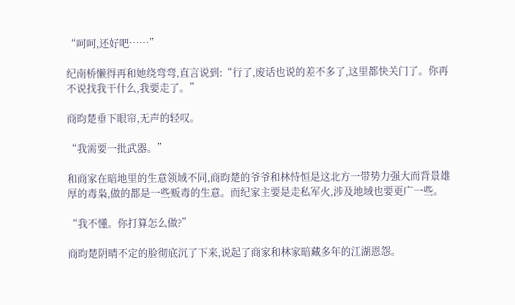“呵呵,还好吧……”

纪南桥懒得再和她绕弯弯,直言说到:“行了,废话也说的差不多了,这里都快关门了。你再不说找我干什么,我要走了。”

商昀楚垂下眼帘,无声的轻叹。

“我需要一批武器。”

和商家在暗地里的生意领域不同,商昀楚的爷爷和林恃恒是这北方一带势力强大而背景雄厚的毒枭,做的都是一些贩毒的生意。而纪家主要是走私军火,涉及地域也要更广一些。

“我不懂。你打算怎么做?”

商昀楚阴晴不定的脸彻底沉了下来,说起了商家和林家暗藏多年的江湖恩怨。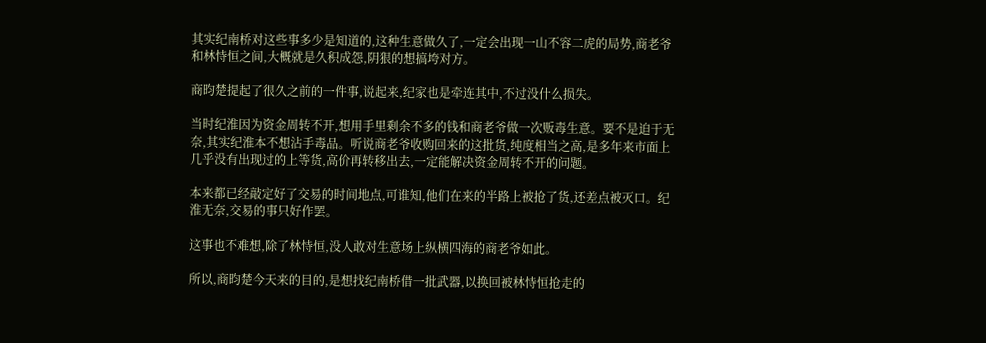其实纪南桥对这些事多少是知道的,这种生意做久了,一定会出现一山不容二虎的局势,商老爷和林恃恒之间,大概就是久积成怨,阴狠的想搞垮对方。

商昀楚提起了很久之前的一件事,说起来,纪家也是牵连其中,不过没什么损失。

当时纪淮因为资金周转不开,想用手里剩余不多的钱和商老爷做一次贩毒生意。要不是迫于无奈,其实纪淮本不想沾手毒品。听说商老爷收购回来的这批货,纯度相当之高,是多年来市面上几乎没有出现过的上等货,高价再转移出去,一定能解决资金周转不开的问题。

本来都已经敲定好了交易的时间地点,可谁知,他们在来的半路上被抢了货,还差点被灭口。纪淮无奈,交易的事只好作罢。

这事也不难想,除了林恃恒,没人敢对生意场上纵横四海的商老爷如此。

所以,商昀楚今天来的目的,是想找纪南桥借一批武器,以换回被林恃恒抢走的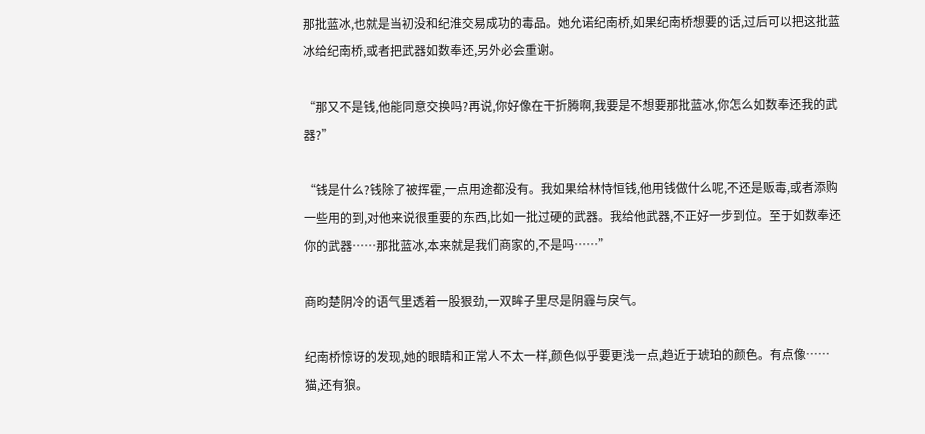那批蓝冰,也就是当初没和纪淮交易成功的毒品。她允诺纪南桥,如果纪南桥想要的话,过后可以把这批蓝冰给纪南桥,或者把武器如数奉还,另外必会重谢。

“那又不是钱,他能同意交换吗?再说,你好像在干折腾啊,我要是不想要那批蓝冰,你怎么如数奉还我的武器?”

“钱是什么?钱除了被挥霍,一点用途都没有。我如果给林恃恒钱,他用钱做什么呢,不还是贩毒,或者添购一些用的到,对他来说很重要的东西,比如一批过硬的武器。我给他武器,不正好一步到位。至于如数奉还你的武器……那批蓝冰,本来就是我们商家的,不是吗……”

商昀楚阴冷的语气里透着一股狠劲,一双眸子里尽是阴霾与戾气。

纪南桥惊讶的发现,她的眼睛和正常人不太一样,颜色似乎要更浅一点,趋近于琥珀的颜色。有点像……猫,还有狼。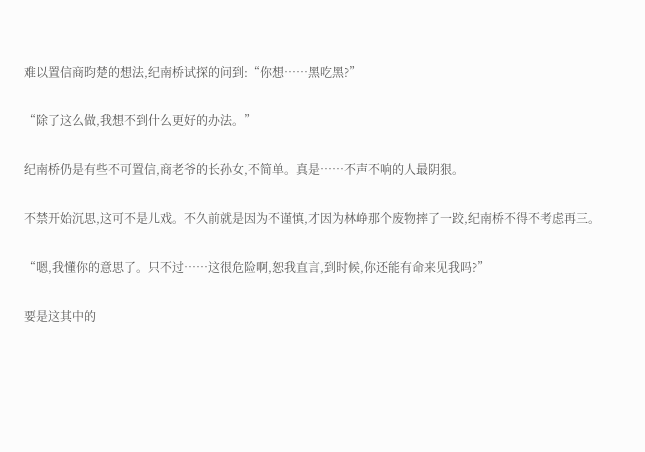难以置信商昀楚的想法,纪南桥试探的问到:“你想……黑吃黑?”

“除了这么做,我想不到什么更好的办法。”

纪南桥仍是有些不可置信,商老爷的长孙女,不简单。真是……不声不响的人最阴狠。

不禁开始沉思,这可不是儿戏。不久前就是因为不谨慎,才因为林峥那个废物摔了一跤,纪南桥不得不考虑再三。

“嗯,我懂你的意思了。只不过……这很危险啊,恕我直言,到时候,你还能有命来见我吗?”

要是这其中的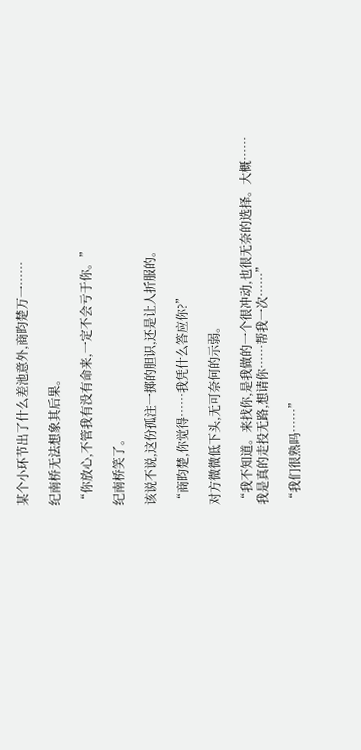某个小环节出了什么差池意外,商昀楚万一……

纪南桥无法想象其后果。

“你放心,不管我有没有命来,一定不会亏于你。”

纪南桥笑了。

该说不说,这份孤注一掷的胆识,还是让人折服的。

“商昀楚,你觉得……我凭什么答应你?”

对方微微低下头,无可奈何的示弱。

“我不知道。来找你,是我做的一个很冲动,也很无奈的选择。大概……我是真的走投无路,想请你……帮我一次……”

“我们很熟吗……”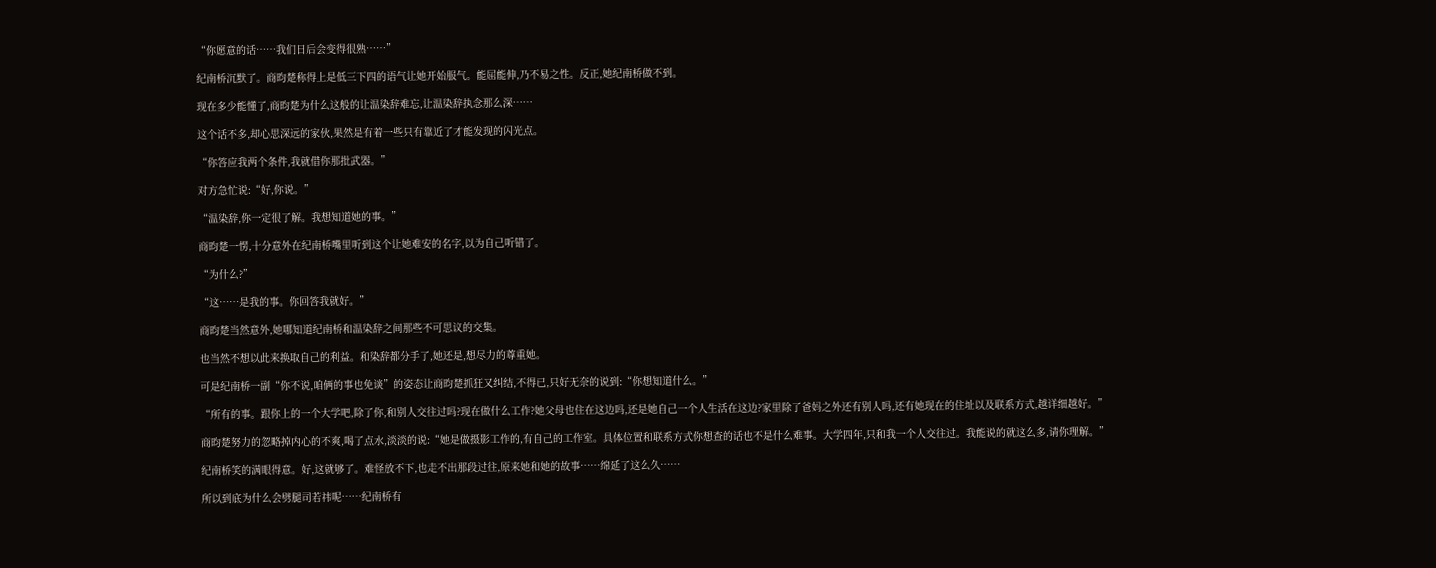“你愿意的话……我们日后会变得很熟……”

纪南桥沉默了。商昀楚称得上是低三下四的语气让她开始服气。能屈能伸,乃不易之性。反正,她纪南桥做不到。

现在多少能懂了,商昀楚为什么这般的让温染辞难忘,让温染辞执念那么深……

这个话不多,却心思深远的家伙,果然是有着一些只有靠近了才能发现的闪光点。

“你答应我两个条件,我就借你那批武器。”

对方急忙说:“好,你说。”

“温染辞,你一定很了解。我想知道她的事。”

商昀楚一愣,十分意外在纪南桥嘴里听到这个让她难安的名字,以为自己听错了。

“为什么?”

“这……是我的事。你回答我就好。”

商昀楚当然意外,她哪知道纪南桥和温染辞之间那些不可思议的交集。

也当然不想以此来换取自己的利益。和染辞都分手了,她还是,想尽力的尊重她。

可是纪南桥一副“你不说,咱俩的事也免谈”的姿态让商昀楚抓狂又纠结,不得已,只好无奈的说到:“你想知道什么。”

“所有的事。跟你上的一个大学吧,除了你,和别人交往过吗?现在做什么工作?她父母也住在这边吗,还是她自己一个人生活在这边?家里除了爸妈之外还有别人吗,还有她现在的住址以及联系方式,越详细越好。”

商昀楚努力的忽略掉内心的不爽,喝了点水,淡淡的说:“她是做摄影工作的,有自己的工作室。具体位置和联系方式你想查的话也不是什么难事。大学四年,只和我一个人交往过。我能说的就这么多,请你理解。”

纪南桥笑的满眼得意。好,这就够了。难怪放不下,也走不出那段过往,原来她和她的故事……绵延了这么久……

所以到底为什么会劈腿司若祎呢……纪南桥有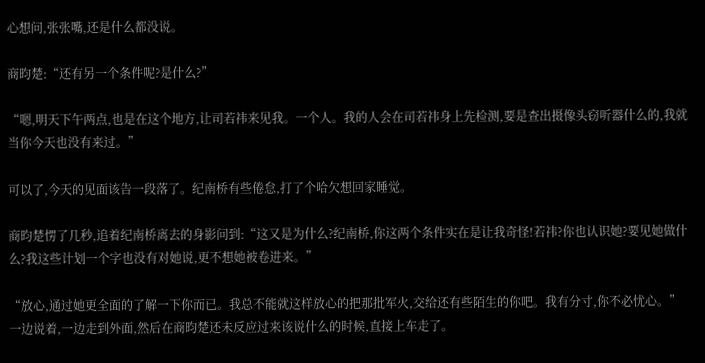心想问,张张嘴,还是什么都没说。

商昀楚:“还有另一个条件呢?是什么?”

“嗯,明天下午两点,也是在这个地方,让司若祎来见我。一个人。我的人会在司若祎身上先检测,要是查出摄像头窃听器什么的,我就当你今天也没有来过。”

可以了,今天的见面该告一段落了。纪南桥有些倦怠,打了个哈欠想回家睡觉。

商昀楚愣了几秒,追着纪南桥离去的身影问到:“这又是为什么?纪南桥,你这两个条件实在是让我奇怪!若祎?你也认识她?要见她做什么?我这些计划一个字也没有对她说,更不想她被卷进来。”

“放心,通过她更全面的了解一下你而已。我总不能就这样放心的把那批军火,交给还有些陌生的你吧。我有分寸,你不必忧心。”一边说着,一边走到外面,然后在商昀楚还未反应过来该说什么的时候,直接上车走了。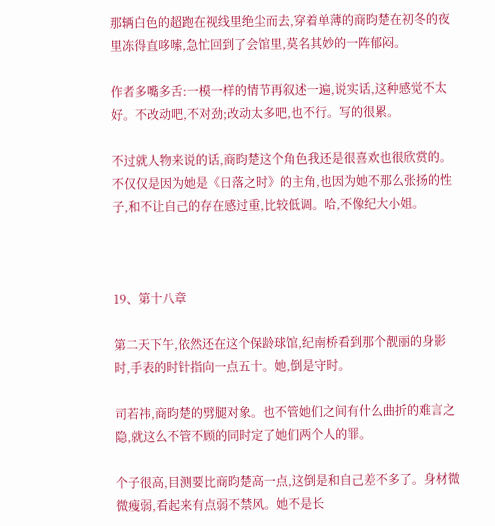那辆白色的超跑在视线里绝尘而去,穿着单薄的商昀楚在初冬的夜里冻得直哆嗦,急忙回到了会馆里,莫名其妙的一阵郁闷。

作者多嘴多舌:一模一样的情节再叙述一遍,说实话,这种感觉不太好。不改动吧,不对劲;改动太多吧,也不行。写的很累。

不过就人物来说的话,商昀楚这个角色我还是很喜欢也很欣赏的。不仅仅是因为她是《日落之时》的主角,也因为她不那么张扬的性子,和不让自己的存在感过重,比较低调。哈,不像纪大小姐。



19、第十八章

第二天下午,依然还在这个保龄球馆,纪南桥看到那个靓丽的身影时,手表的时针指向一点五十。她,倒是守时。

司若祎,商昀楚的劈腿对象。也不管她们之间有什么曲折的难言之隐,就这么不管不顾的同时定了她们两个人的罪。

个子很高,目测要比商昀楚高一点,这倒是和自己差不多了。身材微微瘦弱,看起来有点弱不禁风。她不是长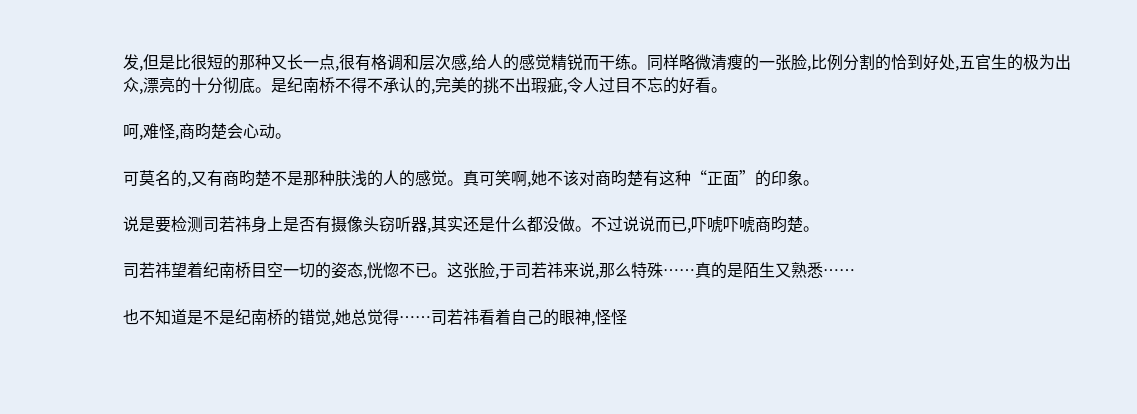发,但是比很短的那种又长一点,很有格调和层次感,给人的感觉精锐而干练。同样略微清瘦的一张脸,比例分割的恰到好处,五官生的极为出众,漂亮的十分彻底。是纪南桥不得不承认的,完美的挑不出瑕疵,令人过目不忘的好看。

呵,难怪,商昀楚会心动。

可莫名的,又有商昀楚不是那种肤浅的人的感觉。真可笑啊,她不该对商昀楚有这种“正面”的印象。

说是要检测司若祎身上是否有摄像头窃听器,其实还是什么都没做。不过说说而已,吓唬吓唬商昀楚。

司若祎望着纪南桥目空一切的姿态,恍惚不已。这张脸,于司若祎来说,那么特殊……真的是陌生又熟悉……

也不知道是不是纪南桥的错觉,她总觉得……司若祎看着自己的眼神,怪怪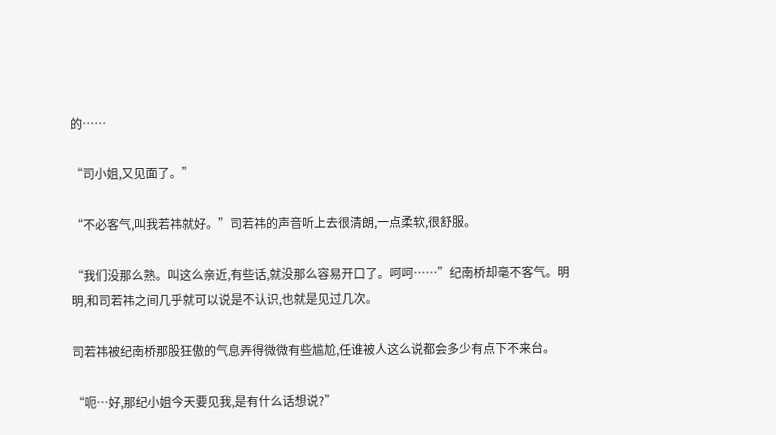的……

“司小姐,又见面了。”

“不必客气,叫我若祎就好。”司若祎的声音听上去很清朗,一点柔软,很舒服。

“我们没那么熟。叫这么亲近,有些话,就没那么容易开口了。呵呵……”纪南桥却毫不客气。明明,和司若祎之间几乎就可以说是不认识,也就是见过几次。

司若祎被纪南桥那股狂傲的气息弄得微微有些尴尬,任谁被人这么说都会多少有点下不来台。

“呃…好,那纪小姐今天要见我,是有什么话想说?”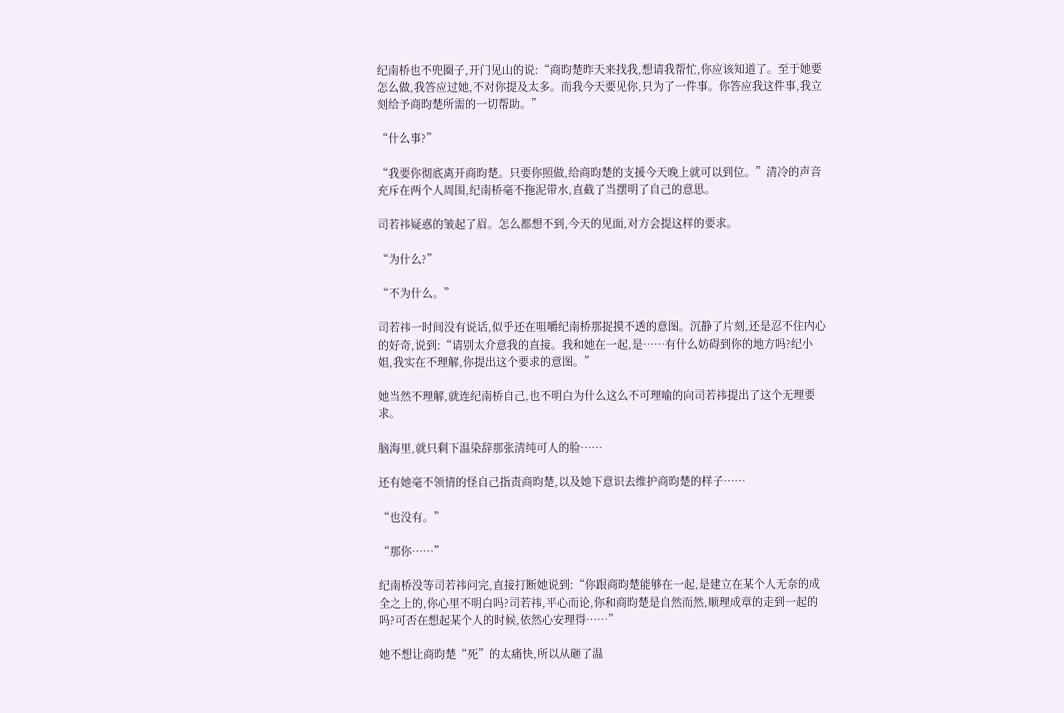纪南桥也不兜圈子,开门见山的说:“商昀楚昨天来找我,想请我帮忙,你应该知道了。至于她要怎么做,我答应过她,不对你提及太多。而我今天要见你,只为了一件事。你答应我这件事,我立刻给予商昀楚所需的一切帮助。”

“什么事?”

“我要你彻底离开商昀楚。只要你照做,给商昀楚的支援今天晚上就可以到位。”清冷的声音充斥在两个人周围,纪南桥毫不拖泥带水,直截了当摆明了自己的意思。

司若祎疑惑的皱起了眉。怎么都想不到,今天的见面,对方会提这样的要求。

“为什么?”

“不为什么。”

司若祎一时间没有说话,似乎还在咀嚼纪南桥那捉摸不透的意图。沉静了片刻,还是忍不住内心的好奇,说到:“请别太介意我的直接。我和她在一起,是……有什么妨碍到你的地方吗?纪小姐,我实在不理解,你提出这个要求的意图。”

她当然不理解,就连纪南桥自己,也不明白为什么这么不可理喻的向司若祎提出了这个无理要求。

脑海里,就只剩下温染辞那张清纯可人的脸……

还有她毫不领情的怪自己指责商昀楚,以及她下意识去维护商昀楚的样子……

“也没有。”

“那你……”

纪南桥没等司若祎问完,直接打断她说到:“你跟商昀楚能够在一起,是建立在某个人无奈的成全之上的,你心里不明白吗?司若祎,平心而论,你和商昀楚是自然而然,顺理成章的走到一起的吗?可否在想起某个人的时候,依然心安理得……”

她不想让商昀楚“死”的太痛快,所以从砸了温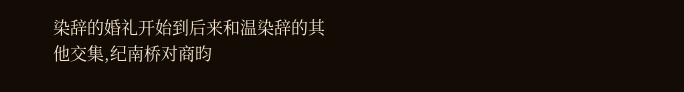染辞的婚礼开始到后来和温染辞的其他交集,纪南桥对商昀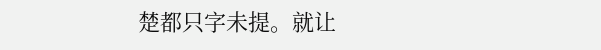楚都只字未提。就让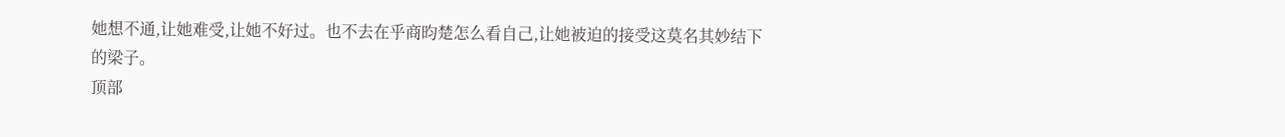她想不通,让她难受,让她不好过。也不去在乎商昀楚怎么看自己,让她被迫的接受这莫名其妙结下的梁子。
顶部